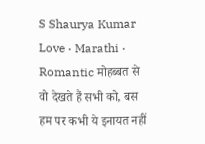S Shaurya Kumar Love · Marathi · Romantic मोहब्बत से वो देखते हैं सभी को, बस हम पर कभी ये इनायत नहीं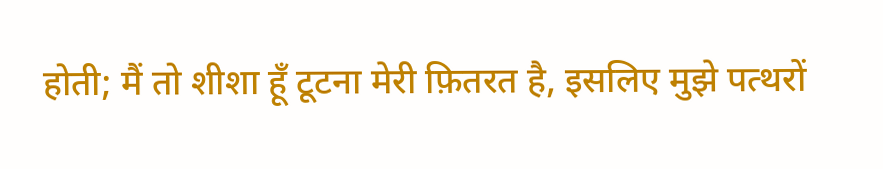होती; मैं तो शीशा हूँ टूटना मेरी फ़ितरत है, इसलिए मुझे पत्थरों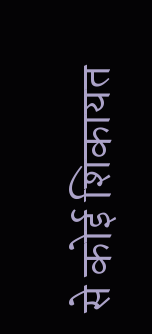से कोई शिकायत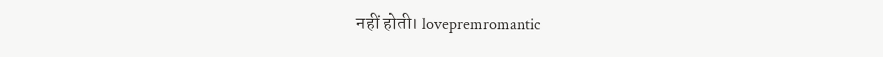नहीं होती। lovepremromantic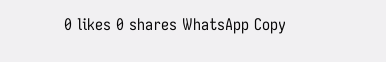0 likes 0 shares WhatsApp Copy